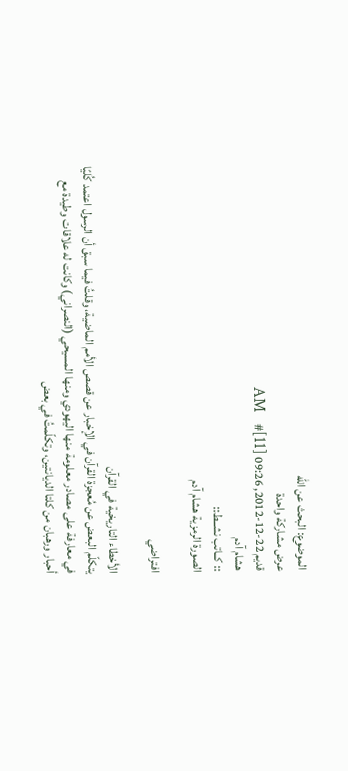الموضوع: البحث عن الله
عرض مشاركة واحدة
قديم 22-12-2012, 09:26 AM   #[11]
هشام آدم
:: كــاتب نشــط::
الصورة الرمزية هشام آدم

افتراضي

الأخطاء التاريخية في القرآن
يتكلّم البعض عن مُعجزة القرآن في الإخبار عن قصص الأمم الماضية، وقلتُ فيما سبق أن الرسول اعتمد كُليًا في معارفة على مصادر معلومة منها اليهودي ومنها المسيحي (النصراني) وكانت له علاقات وطيدة مع أحبار ورهبان من كلتا الديانتين، وتكلّمتُ في بعض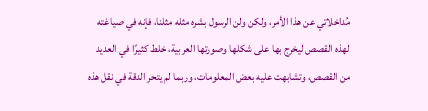مُداخلاتي عن هذا الأمر، ولكن ولن الرسول بشره مثله مثلنا، فإنه في صياغته لهذه القصص ليخرج بها على شكلها وصورتها العربية، خلط كثيرًا في العديد من القصص، وتشابهت عليه بعض المعلومات، وربما لم يتحر الدقة في نقل هذه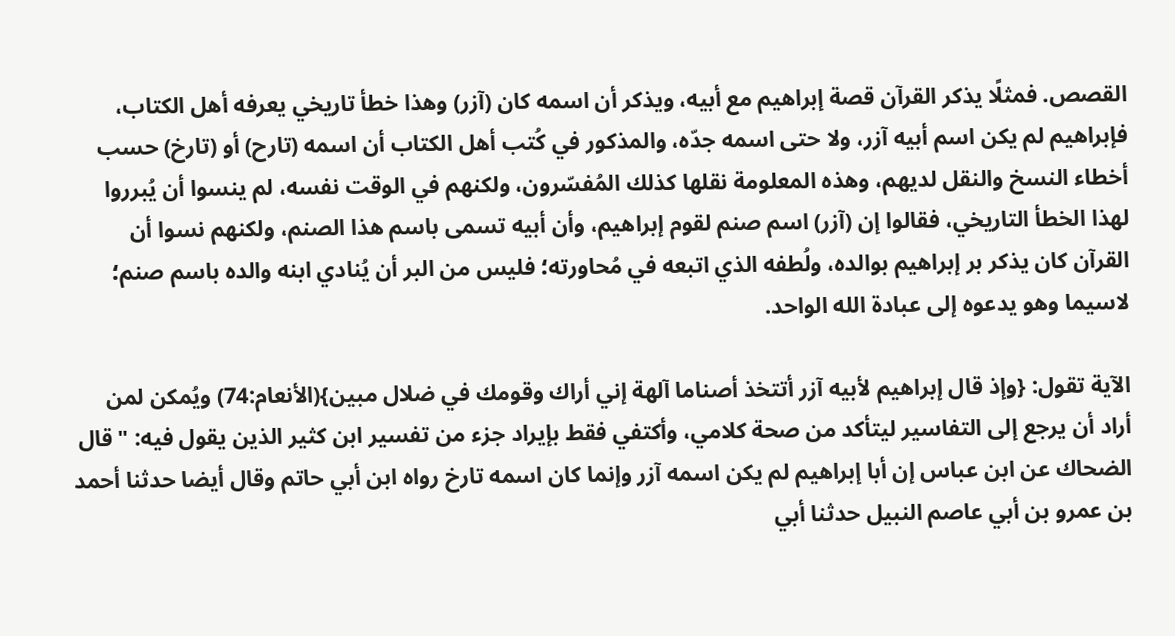القصص. فمثلًا يذكر القرآن قصة إبراهيم مع أبيه، ويذكر أن اسمه كان (آزر) وهذا خطأ تاريخي يعرفه أهل الكتاب، فإبراهيم لم يكن اسم أبيه آزر، ولا حتى اسمه جدّه، والمذكور في كُتب أهل الكتاب أن اسمه (تارح) أو (تارخ) حسب أخطاء النسخ والنقل لديهم، وهذه المعلومة نقلها كذلك المُفسّرون، ولكنهم في الوقت نفسه، لم ينسوا أن يُبرروا لهذا الخطأ التاريخي، فقالوا إن (آزر) اسم صنم لقوم إبراهيم، وأن أبيه تسمى باسم هذا الصنم، ولكنهم نسوا أن القرآن كان يذكر بر إبراهيم بوالده، ولُطفه الذي اتبعه في مُحاورته؛ فليس من البر أن يُنادي ابنه والده باسم صنم؛ لاسيما وهو يدعوه إلى عبادة الله الواحد.

الآية تقول: {وإذ قال إبراهيم لأبيه آزر أتتخذ أصناما آلهة إني أراك وقومك في ضلال مبين}(الأنعام:74) ويُمكن لمن أراد أن يرجع إلى التفاسير ليتأكد من صحة كلامي، وأكتفي فقط بإيراد جزء من تفسير ابن كثير الذين يقول فيه: "قال الضحاك عن ابن عباس إن أبا إبراهيم لم يكن اسمه آزر وإنما كان اسمه تارخ رواه ابن أبي حاتم وقال أيضا حدثنا أحمد بن عمرو بن أبي عاصم النبيل حدثنا أبي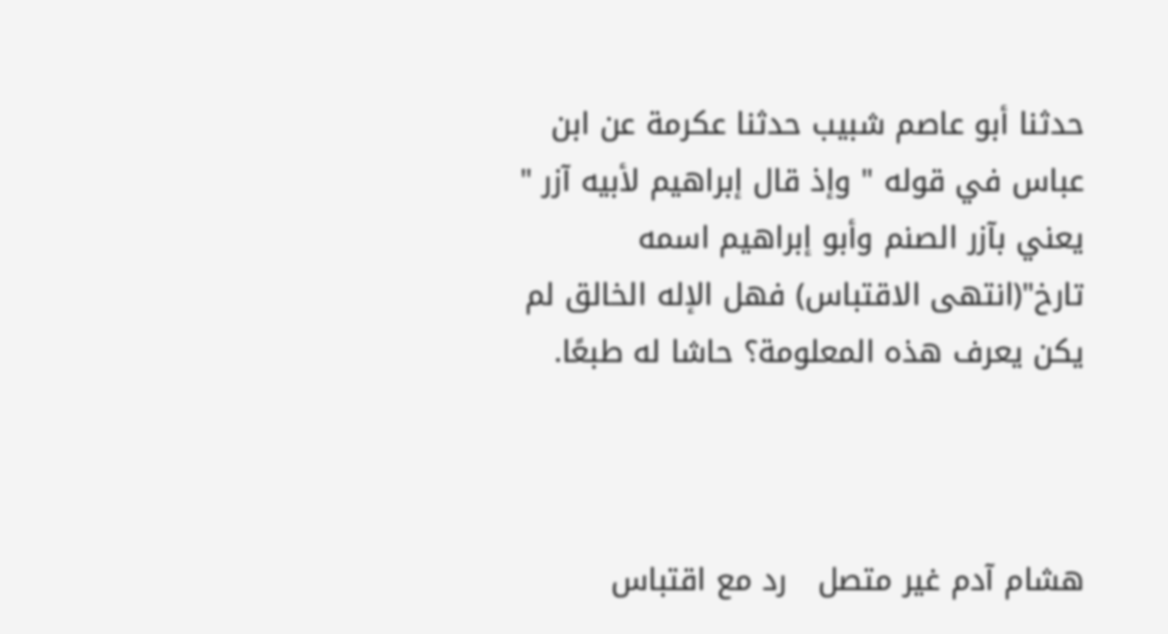حدثنا أبو عاصم شبيب حدثنا عكرمة عن ابن عباس في قوله " وإذ قال إبراهيم لأبيه آزر " يعني بآزر الصنم وأبو إبراهيم اسمه تارخ"(انتهى الاقتباس) فهل الإله الخالق لم يكن يعرف هذه المعلومة؟ حاشا له طبعًا.



هشام آدم غير متصل   رد مع اقتباس